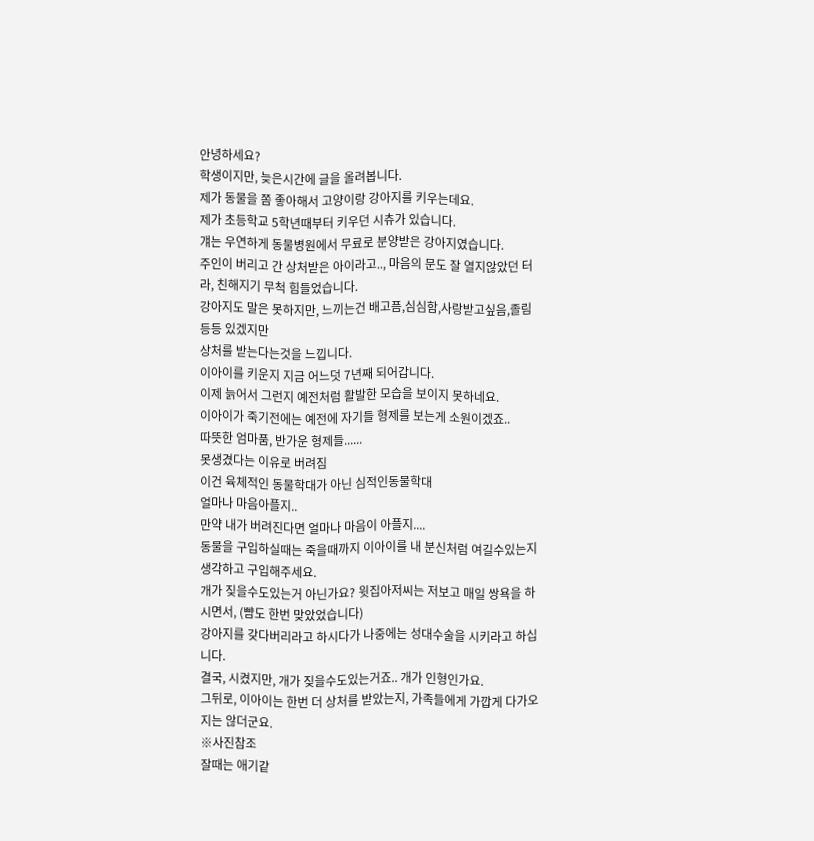안녕하세요?
학생이지만, 늦은시간에 글을 올려봅니다.
제가 동물을 쫌 좋아해서 고양이랑 강아지를 키우는데요.
제가 초등학교 5학년때부터 키우던 시츄가 있습니다.
걔는 우연하게 동물병원에서 무료로 분양받은 강아지였습니다.
주인이 버리고 간 상처받은 아이라고.., 마음의 문도 잘 열지않았던 터 라, 친해지기 무척 힘들었습니다.
강아지도 말은 못하지만, 느끼는건 배고픔,심심함,사랑받고싶음,졸림 등등 있겠지만
상처를 받는다는것을 느낍니다.
이아이를 키운지 지금 어느덧 7년째 되어갑니다.
이제 늙어서 그런지 예전처럼 활발한 모습을 보이지 못하네요.
이아이가 죽기전에는 예전에 자기들 형제를 보는게 소원이겠죠..
따뜻한 엄마품, 반가운 형제들......
못생겼다는 이유로 버려짐
이건 육체적인 동물학대가 아닌 심적인동물학대
얼마나 마음아플지..
만약 내가 버려진다면 얼마나 마음이 아플지....
동물을 구입하실때는 죽을때까지 이아이를 내 분신처럼 여길수있는지 생각하고 구입해주세요.
개가 짖을수도있는거 아닌가요? 윗집아저씨는 저보고 매일 쌍욕을 하시면서, (뺨도 한번 맞았었습니다)
강아지를 갖다버리라고 하시다가 나중에는 성대수술을 시키라고 하십니다.
결국, 시켰지만, 개가 짖을수도있는거죠.. 개가 인형인가요.
그뒤로, 이아이는 한번 더 상처를 받았는지, 가족들에게 가깝게 다가오지는 않더군요.
※사진참조
잘때는 애기같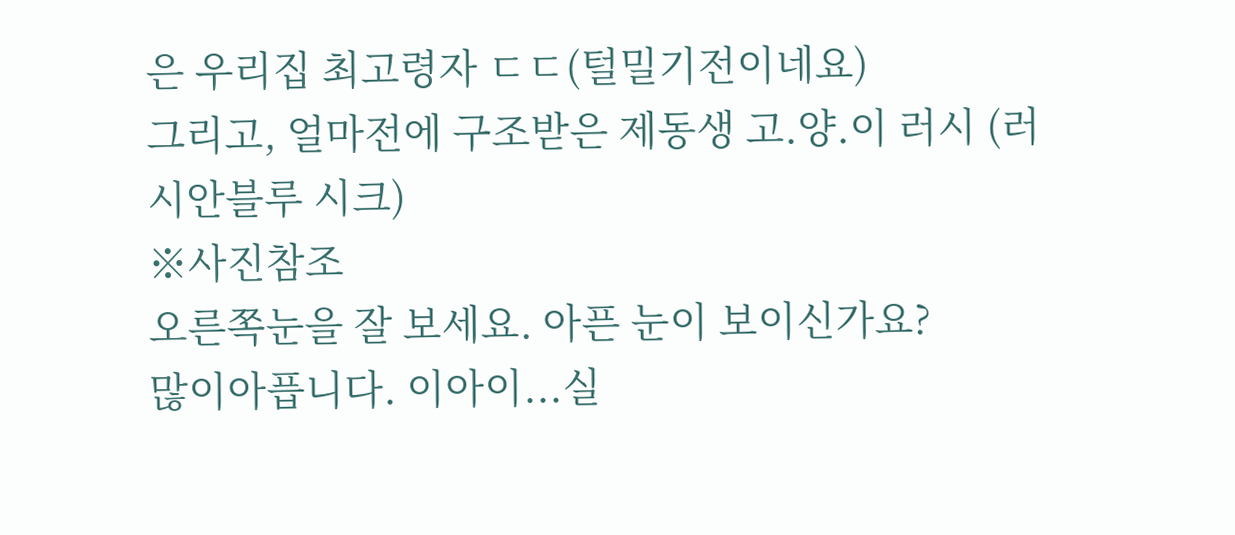은 우리집 최고령자 ㄷㄷ(털밀기전이네요)
그리고, 얼마전에 구조받은 제동생 고.양.이 러시 (러시안블루 시크)
※사진참조
오른쪽눈을 잘 보세요. 아픈 눈이 보이신가요?
많이아픕니다. 이아이...실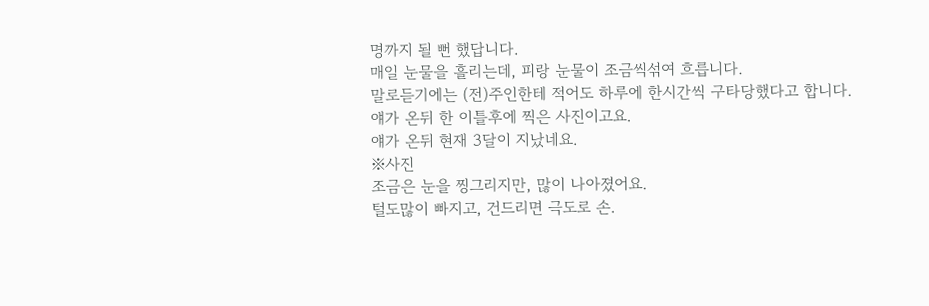명까지 될 뻔 했답니다.
매일 눈물을 흘리는데, 피랑 눈물이 조금씩섞여 흐릅니다.
말로듣기에는 (전)주인한테 적어도 하루에 한시간씩 구타당했다고 합니다.
얘가 온뒤 한 이틀후에 찍은 사진이고요.
얘가 온뒤 현재 3달이 지났네요.
※사진
조금은 눈을 찡그리지만, 많이 나아졌어요.
털도많이 빠지고, 건드리면 극도로 손.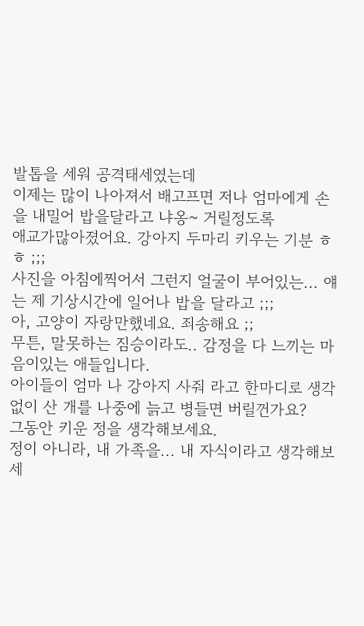발톱을 세워 공격태세였는데
이제는 많이 나아져서 배고프면 저나 엄마에게 손을 내밀어 밥을달라고 냐옹~ 거릴정도록
애교가많아졌어요. 강아지 두마리 키우는 기분 ㅎㅎ ;;;
사진을 아침에찍어서 그런지 얼굴이 부어있는... 얘는 제 기상시간에 일어나 밥을 달라고 ;;;
아, 고양이 자랑만했네요. 죄송해요 ;;
무튼, 말못하는 짐승이라도.. 감정을 다 느끼는 마음이있는 애들입니다.
아이들이 엄마 나 강아지 사줘 라고 한마디로 생각없이 산 개를 나중에 늙고 병들면 버릴껀가요?
그동안 키운 정을 생각해보세요.
정이 아니라, 내 가족을... 내 자식이라고 생각해보세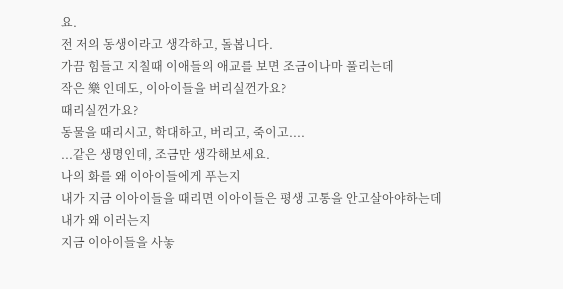요.
전 저의 동생이라고 생각하고, 돌봅니다.
가끔 힘들고 지칠때 이애들의 애교를 보면 조금이나마 풀리는데
작은 樂 인데도, 이아이들을 버리실껀가요?
때리실껀가요?
동물을 때리시고, 학대하고, 버리고, 죽이고....
...같은 생명인데, 조금만 생각해보세요.
나의 화를 왜 이아이들에게 푸는지
내가 지금 이아이들을 때리면 이아이들은 평생 고통을 안고살아야하는데
내가 왜 이러는지
지금 이아이들을 사놓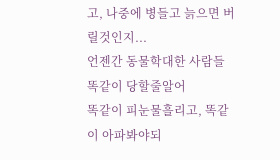고, 나중에 병들고 늙으면 버릴것인지...
언젠간 동물학대한 사람들 똑같이 당할줄알어
똑같이 피눈물흘리고, 똑같이 아파봐야되